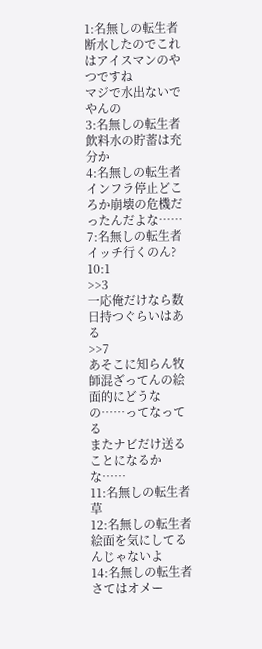1:名無しの転生者
断水したのでこれはアイスマンのやつですね
マジで水出ないでやんの
3:名無しの転生者
飲料水の貯蓄は充分か
4:名無しの転生者
インフラ停止どころか崩壊の危機だったんだよな……
7:名無しの転生者
イッチ行くのん?
10:1
>>3
一応俺だけなら数日持つぐらいはある
>>7
あそこに知らん牧師混ざってんの絵面的にどうなの……ってなってる
またナビだけ送ることになるかな……
11:名無しの転生者
草
12:名無しの転生者
絵面を気にしてるんじゃないよ
14:名無しの転生者
さてはオメー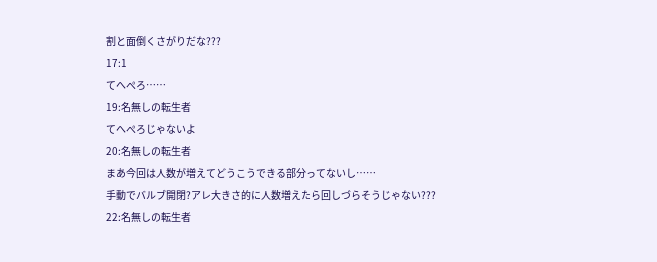割と面倒くさがりだな???
17:1
てへぺろ……
19:名無しの転生者
てへぺろじゃないよ
20:名無しの転生者
まあ今回は人数が増えてどうこうできる部分ってないし……
手動でバルブ開閉?アレ大きさ的に人数増えたら回しづらそうじゃない???
22:名無しの転生者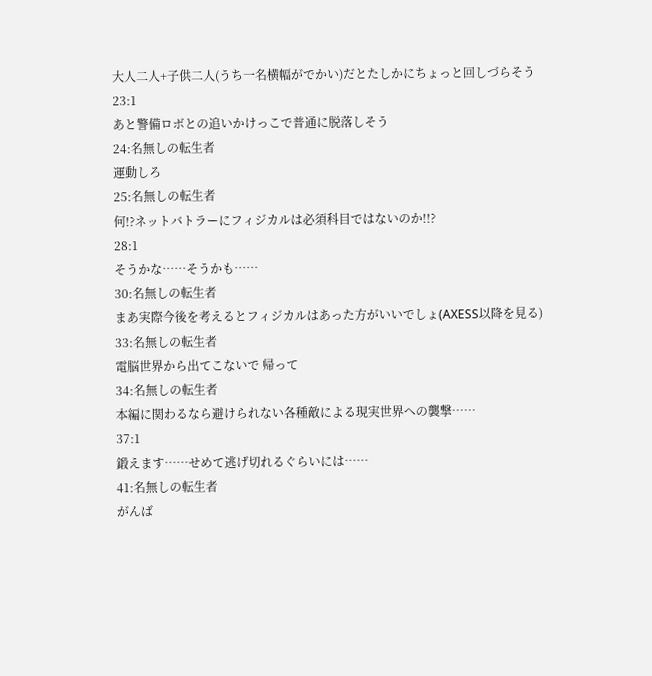大人二人+子供二人(うち一名横幅がでかい)だとたしかにちょっと回しづらそう
23:1
あと警備ロボとの追いかけっこで普通に脱落しそう
24:名無しの転生者
運動しろ
25:名無しの転生者
何!?ネットバトラーにフィジカルは必須科目ではないのか!!?
28:1
そうかな……そうかも……
30:名無しの転生者
まあ実際今後を考えるとフィジカルはあった方がいいでしょ(AXESS以降を見る)
33:名無しの転生者
電脳世界から出てこないで 帰って
34:名無しの転生者
本編に関わるなら避けられない各種敵による現実世界への襲撃……
37:1
鍛えます……せめて逃げ切れるぐらいには……
41:名無しの転生者
がんば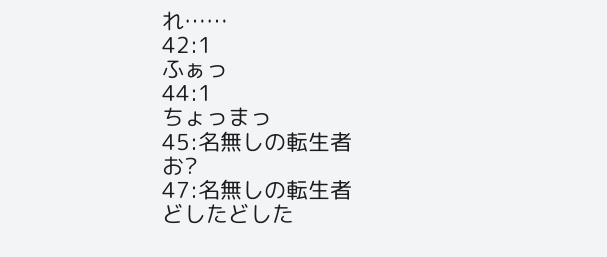れ……
42:1
ふぁっ
44:1
ちょっまっ
45:名無しの転生者
お?
47:名無しの転生者
どしたどした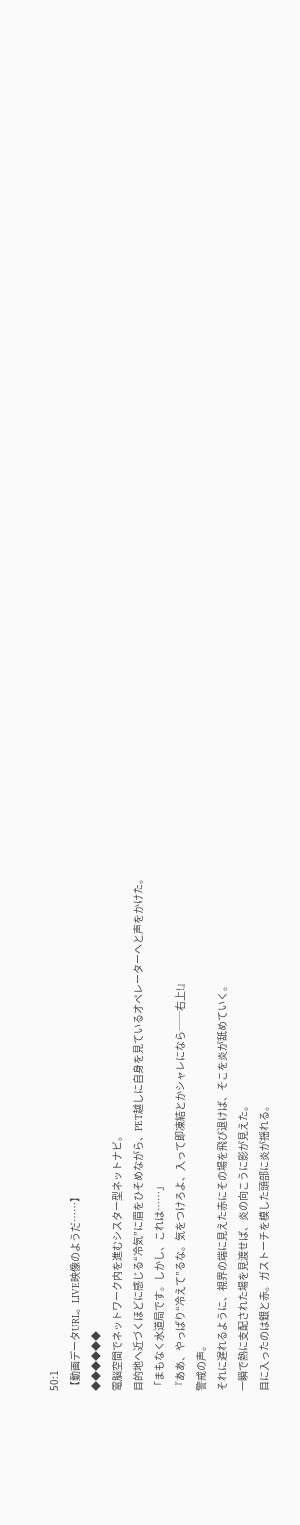50:1
【動画データURL。LIVE映像のようだ……】
◆◆◆◆◆◆
電脳空間でネットワーク内を進むシスター型ネットナビ。
目的地へ近づくほどに感じる“冷気”に眉をひそめながら、PET越しに自身を見ているオペレーターへと声をかけた。
「まもなく水道局です。しかし、これは……」
『ああ、やっぱり“冷えて”るな。気をつけろよ、入って即凍結とかシャレになら──右上!』
警戒の声。
それに遅れるように、視界の端に見えた赤にその場を飛び退けば、そこを炎が舐めていく。
一瞬で熱に支配された場を見渡せば、炎の向こうに影が見えた。
目に入ったのは銀と赤。ガストーチを模した頭部に炎が揺れる。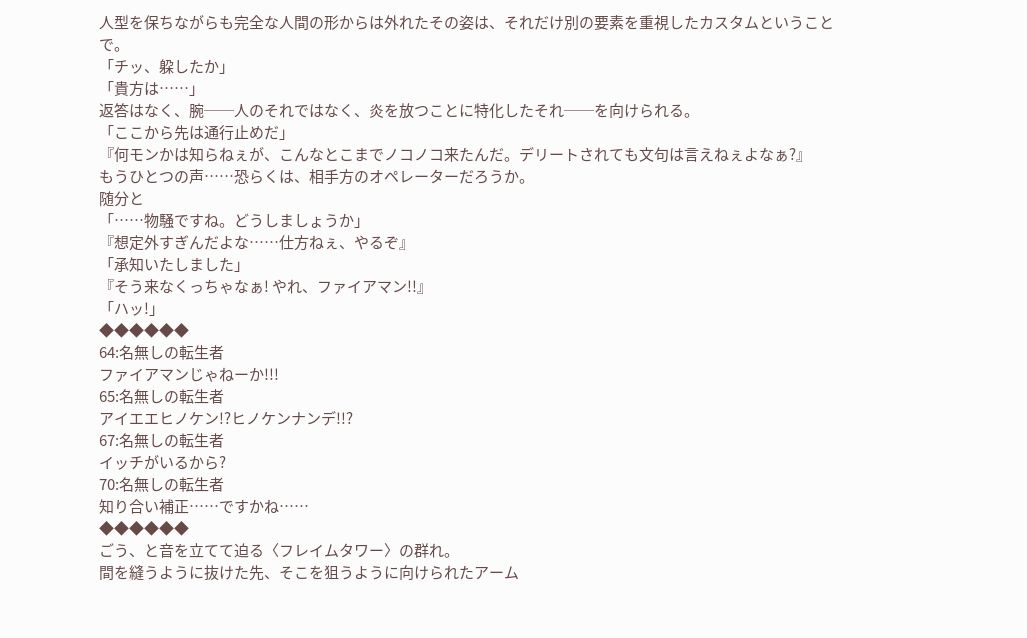人型を保ちながらも完全な人間の形からは外れたその姿は、それだけ別の要素を重視したカスタムということで。
「チッ、躱したか」
「貴方は……」
返答はなく、腕──人のそれではなく、炎を放つことに特化したそれ──を向けられる。
「ここから先は通行止めだ」
『何モンかは知らねぇが、こんなとこまでノコノコ来たんだ。デリートされても文句は言えねぇよなぁ?』
もうひとつの声……恐らくは、相手方のオペレーターだろうか。
随分と
「……物騒ですね。どうしましょうか」
『想定外すぎんだよな……仕方ねぇ、やるぞ』
「承知いたしました」
『そう来なくっちゃなぁ! やれ、ファイアマン!!』
「ハッ!」
◆◆◆◆◆◆
64:名無しの転生者
ファイアマンじゃねーか!!!
65:名無しの転生者
アイエエヒノケン!?ヒノケンナンデ!!?
67:名無しの転生者
イッチがいるから?
70:名無しの転生者
知り合い補正……ですかね……
◆◆◆◆◆◆
ごう、と音を立てて迫る〈フレイムタワー〉の群れ。
間を縫うように抜けた先、そこを狙うように向けられたアーム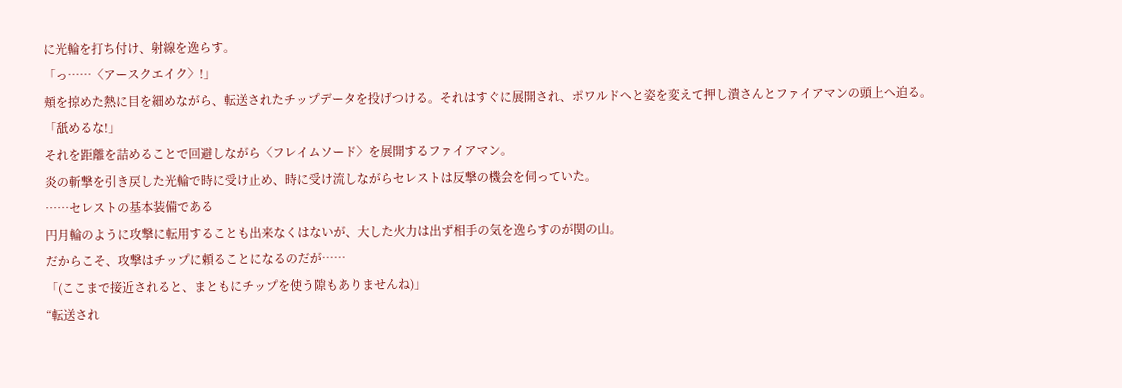に光輪を打ち付け、射線を逸らす。
「っ……〈アースクエイク〉!」
頬を掠めた熱に目を細めながら、転送されたチップデータを投げつける。それはすぐに展開され、ポワルドへと姿を変えて押し潰さんとファイアマンの頭上へ迫る。
「舐めるな!」
それを距離を詰めることで回避しながら〈フレイムソード〉を展開するファイアマン。
炎の斬撃を引き戻した光輪で時に受け止め、時に受け流しながらセレストは反撃の機会を伺っていた。
……セレストの基本装備である
円月輪のように攻撃に転用することも出来なくはないが、大した火力は出ず相手の気を逸らすのが関の山。
だからこそ、攻撃はチップに頼ることになるのだが……
「(ここまで接近されると、まともにチップを使う隙もありませんね)」
“転送され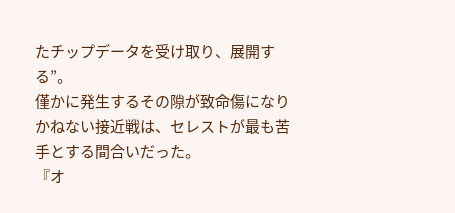たチップデータを受け取り、展開する”。
僅かに発生するその隙が致命傷になりかねない接近戦は、セレストが最も苦手とする間合いだった。
『オ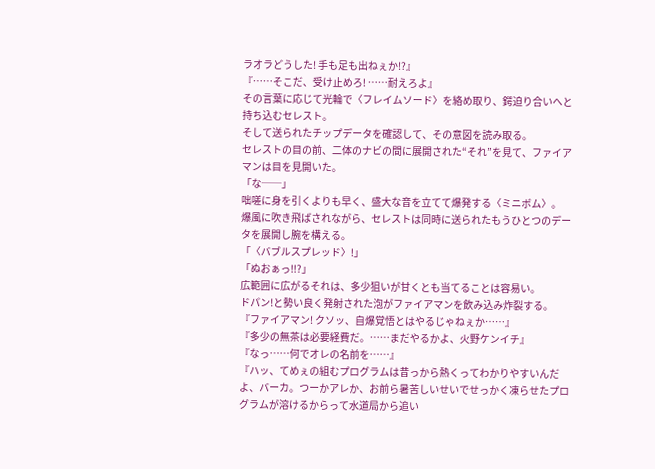ラオラどうした! 手も足も出ねぇか!?』
『……そこだ、受け止めろ! ……耐えろよ』
その言葉に応じて光輪で〈フレイムソード〉を絡め取り、鍔迫り合いへと持ち込むセレスト。
そして送られたチップデータを確認して、その意図を読み取る。
セレストの目の前、二体のナビの間に展開された“それ”を見て、ファイアマンは目を見開いた。
「な──」
咄嗟に身を引くよりも早く、盛大な音を立てて爆発する〈ミニボム〉。
爆風に吹き飛ばされながら、セレストは同時に送られたもうひとつのデータを展開し腕を構える。
「〈バブルスプレッド〉!」
「ぬおぁっ!!?」
広範囲に広がるそれは、多少狙いが甘くとも当てることは容易い。
ドパン!と勢い良く発射された泡がファイアマンを飲み込み炸裂する。
『ファイアマン! クソッ、自爆覚悟とはやるじゃねぇか……』
『多少の無茶は必要経費だ。……まだやるかよ、火野ケンイチ』
『なっ……何でオレの名前を……』
『ハッ、てめぇの組むプログラムは昔っから熱くってわかりやすいんだよ、バーカ。つーかアレか、お前ら暑苦しいせいでせっかく凍らせたプログラムが溶けるからって水道局から追い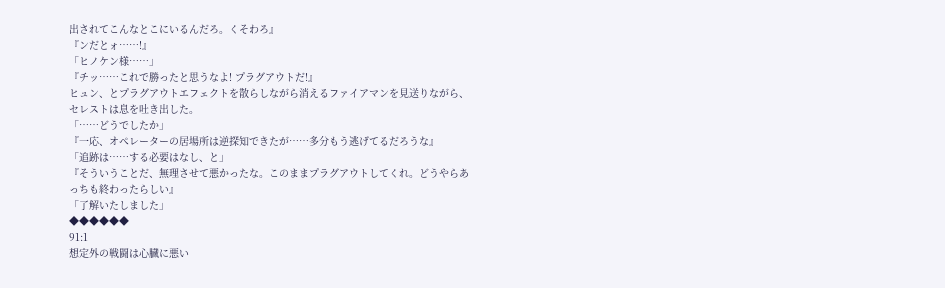出されてこんなとこにいるんだろ。くそわろ』
『ンだとォ……!』
「ヒノケン様……」
『チッ……これで勝ったと思うなよ! プラグアウトだ!』
ヒュン、とプラグアウトエフェクトを散らしながら消えるファイアマンを見送りながら、セレストは息を吐き出した。
「……どうでしたか」
『一応、オペレーターの居場所は逆探知できたが……多分もう逃げてるだろうな』
「追跡は……する必要はなし、と」
『そういうことだ、無理させて悪かったな。このままプラグアウトしてくれ。どうやらあっちも終わったらしい』
「了解いたしました」
◆◆◆◆◆◆
91:1
想定外の戦闘は心臓に悪い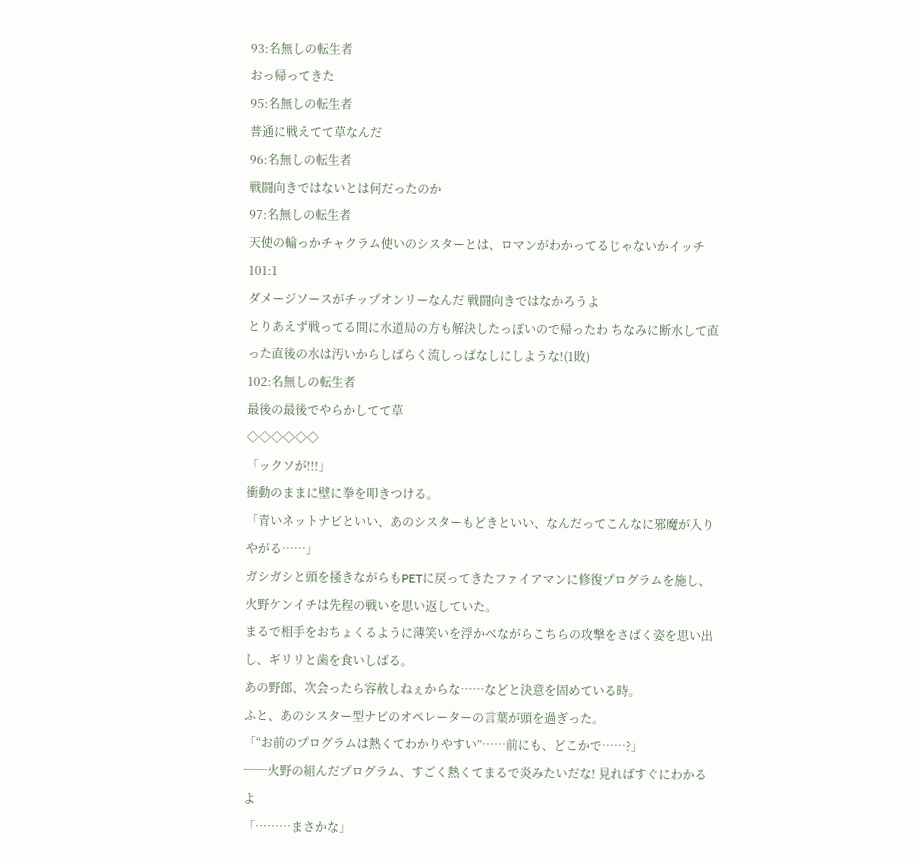93:名無しの転生者
おっ帰ってきた
95:名無しの転生者
普通に戦えてて草なんだ
96:名無しの転生者
戦闘向きではないとは何だったのか
97:名無しの転生者
天使の輪っかチャクラム使いのシスターとは、ロマンがわかってるじゃないかイッチ
101:1
ダメージソースがチップオンリーなんだ 戦闘向きではなかろうよ
とりあえず戦ってる間に水道局の方も解決したっぽいので帰ったわ ちなみに断水して直った直後の水は汚いからしばらく流しっぱなしにしような!(1敗)
102:名無しの転生者
最後の最後でやらかしてて草
◇◇◇◇◇◇
「ックソが!!!」
衝動のままに壁に拳を叩きつける。
「青いネットナビといい、あのシスターもどきといい、なんだってこんなに邪魔が入りやがる……」
ガシガシと頭を掻きながらもPETに戻ってきたファイアマンに修復プログラムを施し、火野ケンイチは先程の戦いを思い返していた。
まるで相手をおちょくるように薄笑いを浮かべながらこちらの攻撃をさばく姿を思い出し、ギリリと歯を食いしばる。
あの野郎、次会ったら容赦しねぇからな……などと決意を固めている時。
ふと、あのシスター型ナビのオペレーターの言葉が頭を過ぎった。
「“お前のプログラムは熱くてわかりやすい”……前にも、どこかで……?」
──火野の組んだプログラム、すごく熱くてまるで炎みたいだな! 見ればすぐにわかるよ
「………まさかな」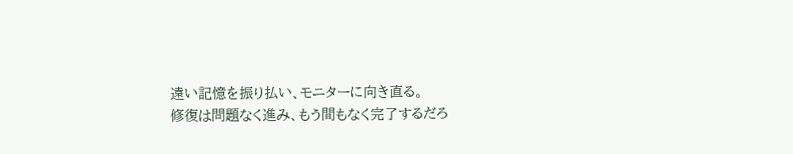遠い記憶を振り払い、モニターに向き直る。
修復は問題なく進み、もう間もなく完了するだろ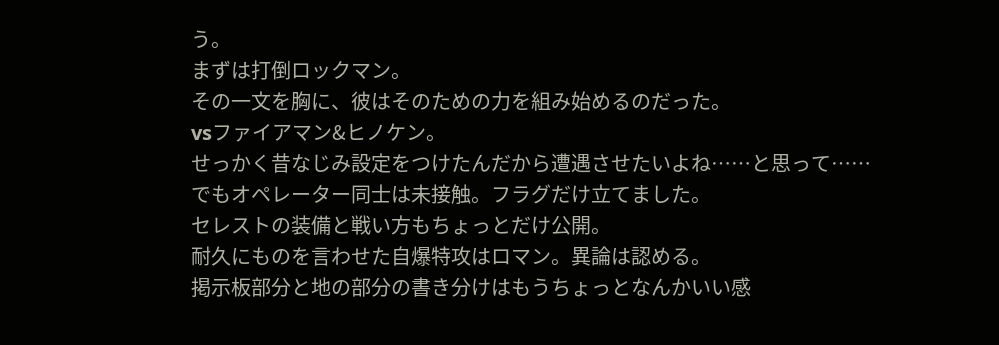う。
まずは打倒ロックマン。
その一文を胸に、彼はそのための力を組み始めるのだった。
vsファイアマン&ヒノケン。
せっかく昔なじみ設定をつけたんだから遭遇させたいよね……と思って……
でもオペレーター同士は未接触。フラグだけ立てました。
セレストの装備と戦い方もちょっとだけ公開。
耐久にものを言わせた自爆特攻はロマン。異論は認める。
掲示板部分と地の部分の書き分けはもうちょっとなんかいい感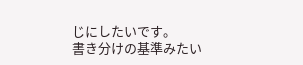じにしたいです。
書き分けの基準みたい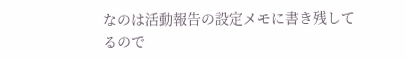なのは活動報告の設定メモに書き残してるので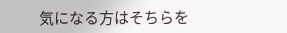気になる方はそちらを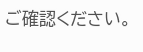ご確認ください。